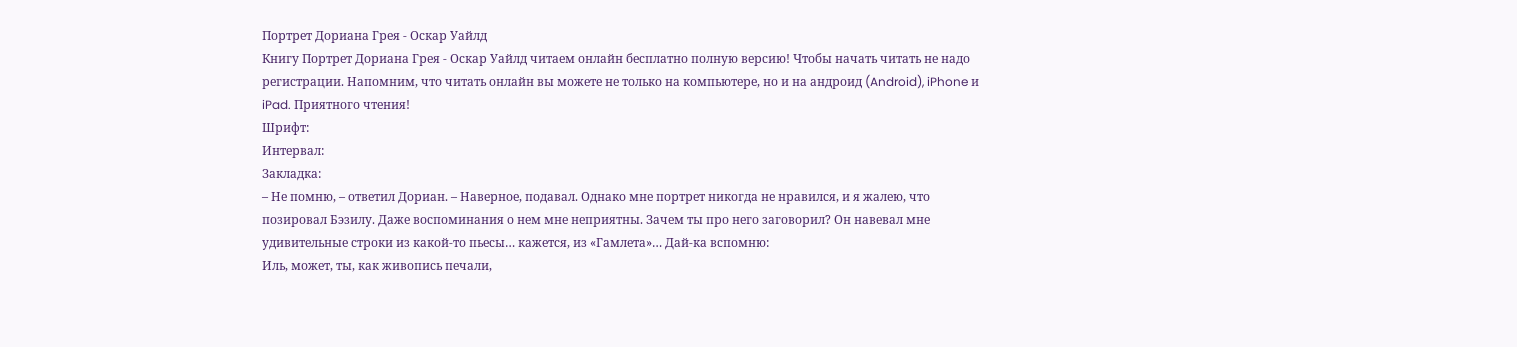Портрет Дориана Грея - Оскар Уайлд
Книгу Портрет Дориана Грея - Оскар Уайлд читаем онлайн бесплатно полную версию! Чтобы начать читать не надо регистрации. Напомним, что читать онлайн вы можете не только на компьютере, но и на андроид (Android), iPhone и iPad. Приятного чтения!
Шрифт:
Интервал:
Закладка:
– Не помню, – ответил Дориан. – Наверное, подавал. Однако мне портрет никогда не нравился, и я жалею, что позировал Бэзилу. Даже воспоминания о нем мне неприятны. Зачем ты про него заговорил? Он навевал мне удивительные строки из какой-то пьесы… кажется, из «Гамлета»… Дай-ка вспомню:
Иль, может, ты, как живопись печали,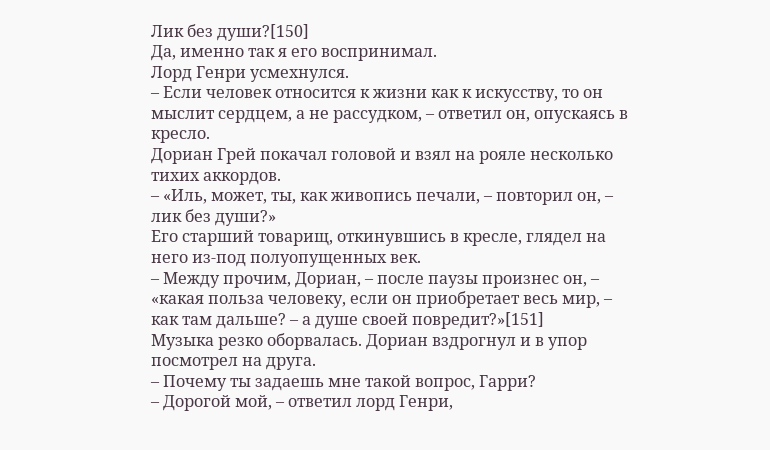Лик без души?[150]
Да, именно так я его воспринимал.
Лорд Генри усмехнулся.
– Если человек относится к жизни как к искусству, то он мыслит сердцем, а не рассудком, – ответил он, опускаясь в кресло.
Дориан Грей покачал головой и взял на рояле несколько тихих аккордов.
– «Иль, может, ты, как живопись печали, – повторил он, – лик без души?»
Его старший товарищ, откинувшись в кресле, глядел на него из-под полуопущенных век.
– Между прочим, Дориан, – после паузы произнес он, – «какая польза человеку, если он приобретает весь мир, – как там дальше? – а душе своей повредит?»[151]
Музыка резко оборвалась. Дориан вздрогнул и в упор посмотрел на друга.
– Почему ты задаешь мне такой вопрос, Гарри?
– Дорогой мой, – ответил лорд Генри,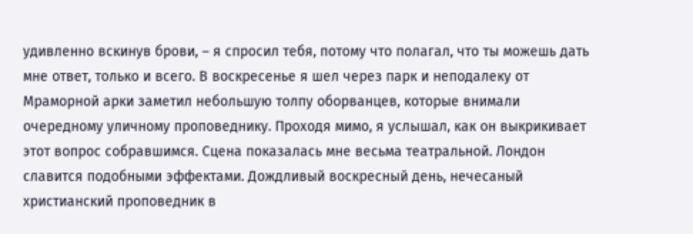удивленно вскинув брови, – я спросил тебя, потому что полагал, что ты можешь дать мне ответ, только и всего. В воскресенье я шел через парк и неподалеку от Мраморной арки заметил небольшую толпу оборванцев, которые внимали очередному уличному проповеднику. Проходя мимо, я услышал, как он выкрикивает этот вопрос собравшимся. Сцена показалась мне весьма театральной. Лондон славится подобными эффектами. Дождливый воскресный день, нечесаный христианский проповедник в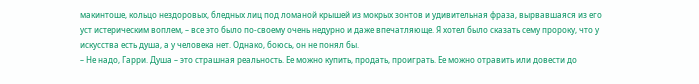макинтоше, кольцо нездоровых, бледных лиц под ломаной крышей из мокрых зонтов и удивительная фраза, вырвавшаяся из его уст истерическим воплем, – все это было по-своему очень недурно и даже впечатляюще. Я хотел было сказать сему пророку, что у искусства есть душа, а у человека нет. Однако, боюсь, он не понял бы.
– Не надо, Гарри. Душа – это страшная реальность. Ее можно купить, продать, проиграть. Ее можно отравить или довести до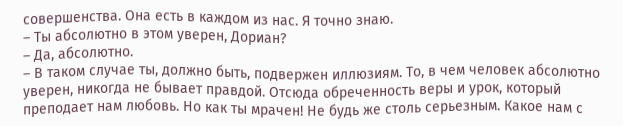совершенства. Она есть в каждом из нас. Я точно знаю.
– Ты абсолютно в этом уверен, Дориан?
– Да, абсолютно.
– В таком случае ты, должно быть, подвержен иллюзиям. То, в чем человек абсолютно уверен, никогда не бывает правдой. Отсюда обреченность веры и урок, который преподает нам любовь. Но как ты мрачен! Не будь же столь серьезным. Какое нам с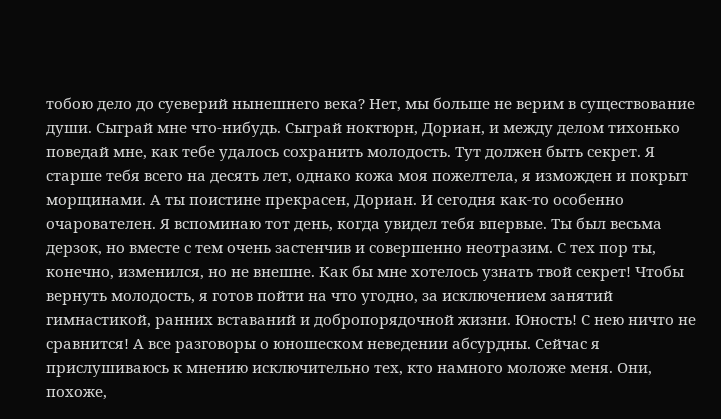тобою дело до суеверий нынешнего века? Нет, мы больше не верим в существование души. Сыграй мне что-нибудь. Сыграй ноктюрн, Дориан, и между делом тихонько поведай мне, как тебе удалось сохранить молодость. Тут должен быть секрет. Я старше тебя всего на десять лет, однако кожа моя пожелтела, я изможден и покрыт морщинами. А ты поистине прекрасен, Дориан. И сегодня как-то особенно очарователен. Я вспоминаю тот день, когда увидел тебя впервые. Ты был весьма дерзок, но вместе с тем очень застенчив и совершенно неотразим. С тех пор ты, конечно, изменился, но не внешне. Как бы мне хотелось узнать твой секрет! Чтобы вернуть молодость, я готов пойти на что угодно, за исключением занятий гимнастикой, ранних вставаний и добропорядочной жизни. Юность! С нею ничто не сравнится! А все разговоры о юношеском неведении абсурдны. Сейчас я прислушиваюсь к мнению исключительно тех, кто намного моложе меня. Они, похоже,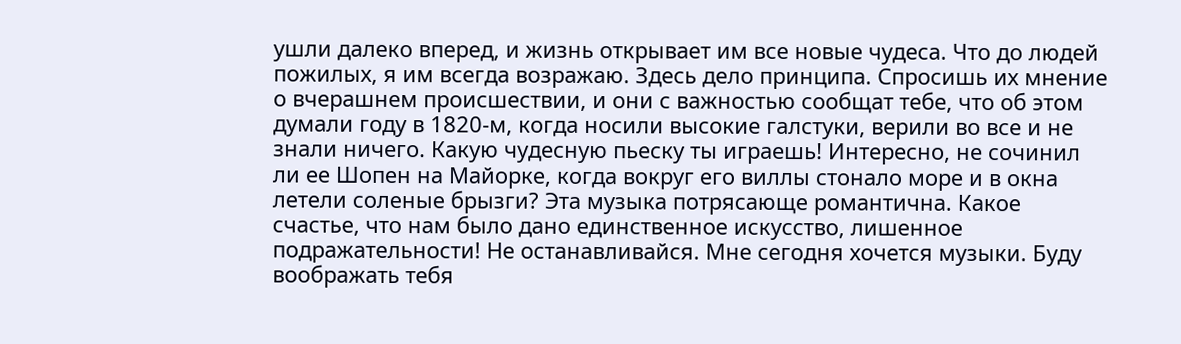ушли далеко вперед, и жизнь открывает им все новые чудеса. Что до людей пожилых, я им всегда возражаю. Здесь дело принципа. Спросишь их мнение о вчерашнем происшествии, и они с важностью сообщат тебе, что об этом думали году в 1820-м, когда носили высокие галстуки, верили во все и не знали ничего. Какую чудесную пьеску ты играешь! Интересно, не сочинил ли ее Шопен на Майорке, когда вокруг его виллы стонало море и в окна летели соленые брызги? Эта музыка потрясающе романтична. Какое счастье, что нам было дано единственное искусство, лишенное подражательности! Не останавливайся. Мне сегодня хочется музыки. Буду воображать тебя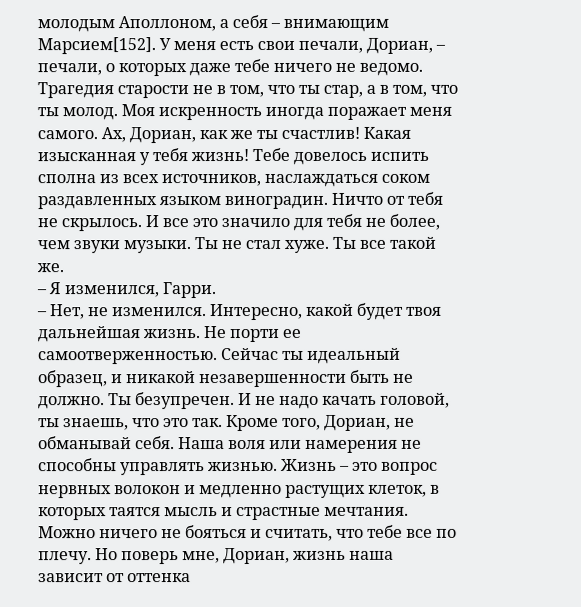молодым Аполлоном, а себя – внимающим Марсием[152]. У меня есть свои печали, Дориан, – печали, о которых даже тебе ничего не ведомо. Трагедия старости не в том, что ты стар, а в том, что ты молод. Моя искренность иногда поражает меня самого. Ах, Дориан, как же ты счастлив! Какая изысканная у тебя жизнь! Тебе довелось испить сполна из всех источников, наслаждаться соком раздавленных языком виноградин. Ничто от тебя не скрылось. И все это значило для тебя не более, чем звуки музыки. Ты не стал хуже. Ты все такой же.
– Я изменился, Гарри.
– Нет, не изменился. Интересно, какой будет твоя дальнейшая жизнь. Не порти ее самоотверженностью. Сейчас ты идеальный образец, и никакой незавершенности быть не должно. Ты безупречен. И не надо качать головой, ты знаешь, что это так. Кроме того, Дориан, не обманывай себя. Наша воля или намерения не способны управлять жизнью. Жизнь – это вопрос нервных волокон и медленно растущих клеток, в которых таятся мысль и страстные мечтания. Можно ничего не бояться и считать, что тебе все по плечу. Но поверь мне, Дориан, жизнь наша зависит от оттенка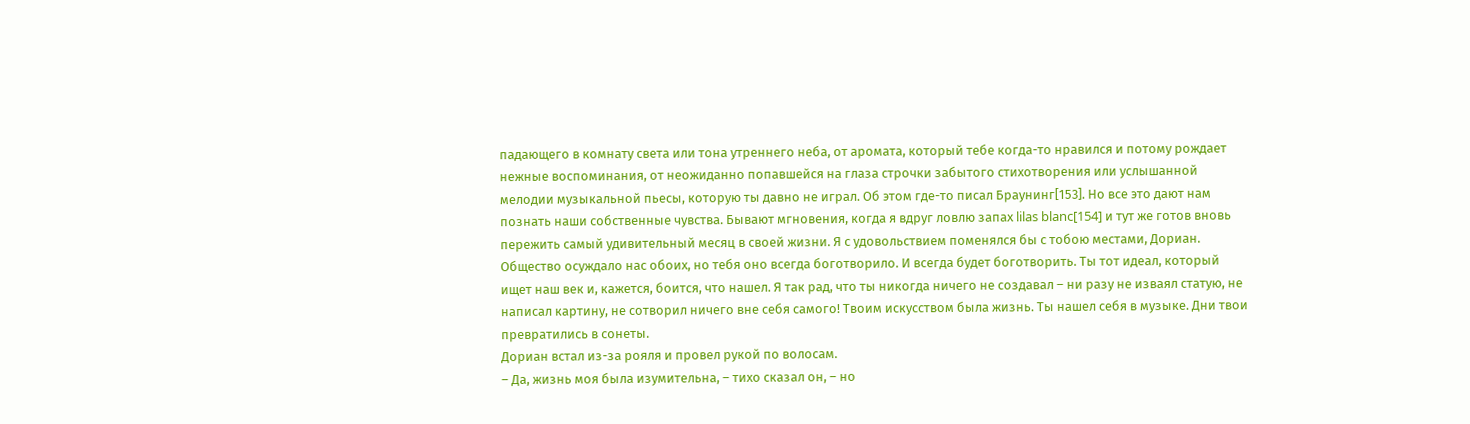падающего в комнату света или тона утреннего неба, от аромата, который тебе когда-то нравился и потому рождает нежные воспоминания, от неожиданно попавшейся на глаза строчки забытого стихотворения или услышанной мелодии музыкальной пьесы, которую ты давно не играл. Об этом где-то писал Браунинг[153]. Но все это дают нам познать наши собственные чувства. Бывают мгновения, когда я вдруг ловлю запах lilas blanc[154] и тут же готов вновь пережить самый удивительный месяц в своей жизни. Я с удовольствием поменялся бы с тобою местами, Дориан. Общество осуждало нас обоих, но тебя оно всегда боготворило. И всегда будет боготворить. Ты тот идеал, который ищет наш век и, кажется, боится, что нашел. Я так рад, что ты никогда ничего не создавал – ни разу не изваял статую, не написал картину, не сотворил ничего вне себя самого! Твоим искусством была жизнь. Ты нашел себя в музыке. Дни твои превратились в сонеты.
Дориан встал из-за рояля и провел рукой по волосам.
– Да, жизнь моя была изумительна, – тихо сказал он, – но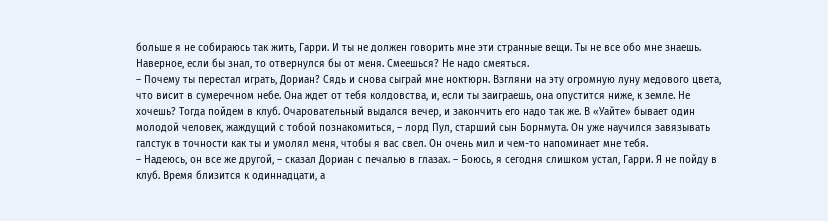больше я не собираюсь так жить, Гарри. И ты не должен говорить мне эти странные вещи. Ты не все обо мне знаешь. Наверное, если бы знал, то отвернулся бы от меня. Смеешься? Не надо смеяться.
– Почему ты перестал играть, Дориан? Сядь и снова сыграй мне ноктюрн. Взгляни на эту огромную луну медового цвета, что висит в сумеречном небе. Она ждет от тебя колдовства, и, если ты заиграешь, она опустится ниже, к земле. Не хочешь? Тогда пойдем в клуб. Очаровательный выдался вечер, и закончить его надо так же. В «Уайте» бывает один молодой человек, жаждущий с тобой познакомиться, – лорд Пул, старший сын Борнмута. Он уже научился завязывать галстук в точности как ты и умолял меня, чтобы я вас свел. Он очень мил и чем-то напоминает мне тебя.
– Надеюсь, он все же другой, – сказал Дориан с печалью в глазах. – Боюсь, я сегодня слишком устал, Гарри. Я не пойду в клуб. Время близится к одиннадцати, а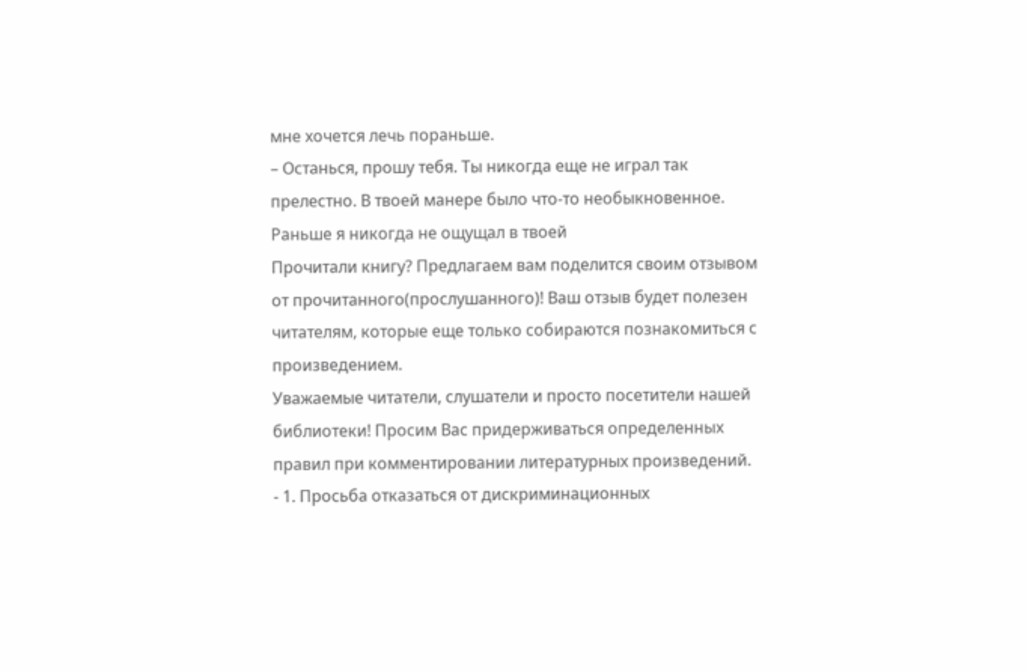мне хочется лечь пораньше.
– Останься, прошу тебя. Ты никогда еще не играл так прелестно. В твоей манере было что-то необыкновенное. Раньше я никогда не ощущал в твоей
Прочитали книгу? Предлагаем вам поделится своим отзывом от прочитанного(прослушанного)! Ваш отзыв будет полезен читателям, которые еще только собираются познакомиться с произведением.
Уважаемые читатели, слушатели и просто посетители нашей библиотеки! Просим Вас придерживаться определенных правил при комментировании литературных произведений.
- 1. Просьба отказаться от дискриминационных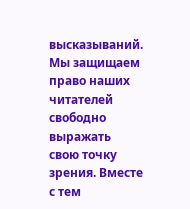высказываний. Мы защищаем право наших читателей свободно выражать свою точку зрения. Вместе с тем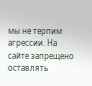мы не терпим агрессии. На сайте запрещено оставлять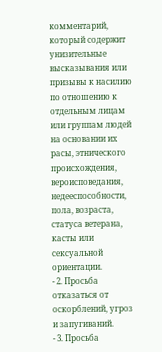комментарий, который содержит унизительные высказывания или призывы к насилию по отношению к отдельным лицам или группам людей на основании их расы, этнического происхождения, вероисповедания, недееспособности, пола, возраста, статуса ветерана, касты или сексуальной ориентации.
- 2. Просьба отказаться от оскорблений, угроз и запугиваний.
- 3. Просьба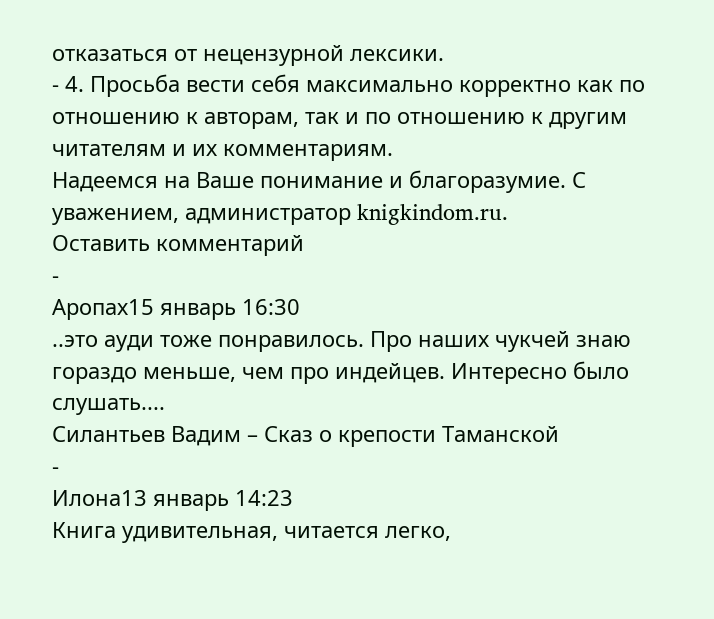отказаться от нецензурной лексики.
- 4. Просьба вести себя максимально корректно как по отношению к авторам, так и по отношению к другим читателям и их комментариям.
Надеемся на Ваше понимание и благоразумие. С уважением, администратор knigkindom.ru.
Оставить комментарий
-
Аропах15 январь 16:30
..это ауди тоже понравилось. Про наших чукчей знаю гораздо меньше, чем про индейцев. Интересно было слушать....
Силантьев Вадим – Сказ о крепости Таманской
-
Илона13 январь 14:23
Книга удивительная, читается легко,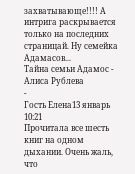захватывающе!!!! А интрига раскрывается только на последних страницай. Ну семейка Адамасов...
Тайна семьи Адамос - Алиса Рублева
-
Гость Елена13 январь 10:21
Прочитала все шесть книг на одном дыхании. Очень жаль, что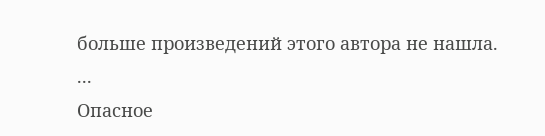больше произведений этого автора не нашла. ...
Опасное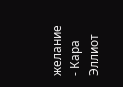желание - Кара Эллиот